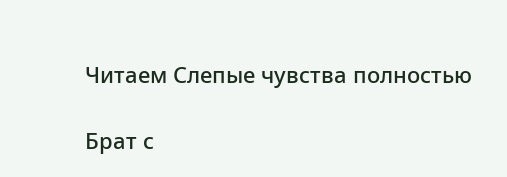Читаем Слепые чувства полностью

Брат с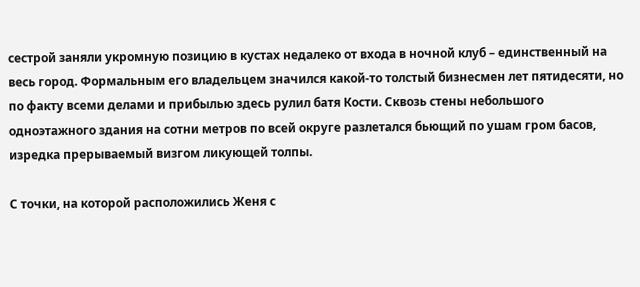сестрой заняли укромную позицию в кустах недалеко от входа в ночной клуб – единственный на весь город. Формальным его владельцем значился какой-то толстый бизнесмен лет пятидесяти, но по факту всеми делами и прибылью здесь рулил батя Кости. Сквозь стены небольшого одноэтажного здания на сотни метров по всей округе разлетался бьющий по ушам гром басов, изредка прерываемый визгом ликующей толпы.

С точки, на которой расположились Женя с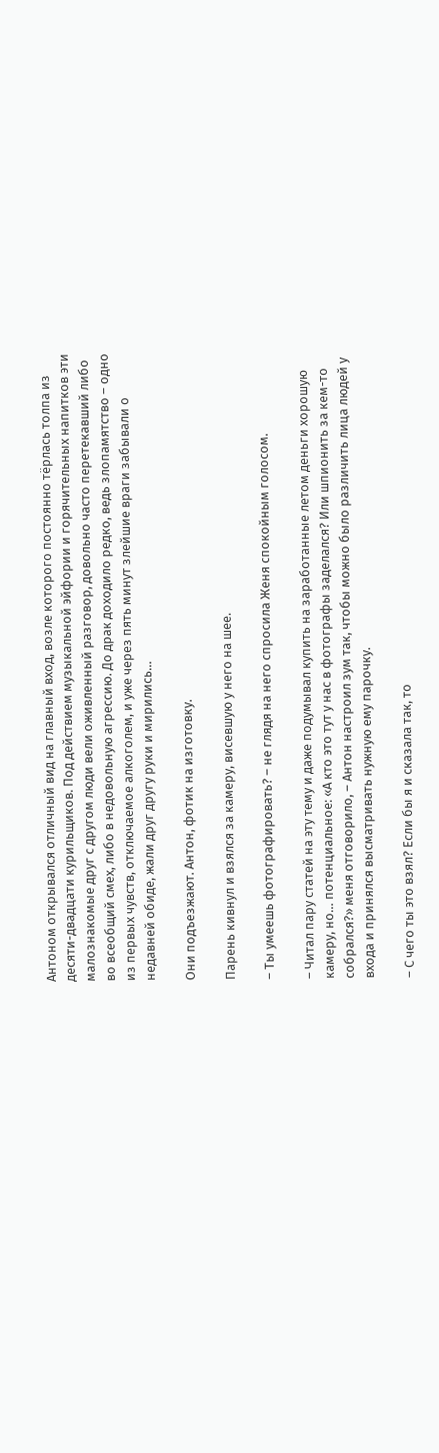Антоном открывался отличный вид на главный вход, возле которого постоянно тёрлась толпа из десяти-двадцати курильщиков. Под действием музыкальной эйфории и горячительных напитков эти малознакомые друг с другом люди вели оживленный разговор, довольно часто перетекавший либо во всеобщий смех, либо в недовольную агрессию. До драк доходило редко, ведь злопамятство – одно из первых чувств, отключаемое алкоголем, и уже через пять минут злейшие враги забывали о недавней обиде, жали друг другу руки и мирились…

Они подъезжают. Антон, фотик на изготовку.

Парень кивнул и взялся за камеру, висевшую у него на шее.

– Ты умеешь фотографировать? – не глядя на него спросила Женя спокойным голосом.

– Читал пару статей на эту тему и даже подумывал купить на заработанные летом деньги хорошую камеру, но… потенциальное: «А кто это тут у нас в фотографы заделался? Или шпионить за кем-то собрался?» меня отговорило, – Антон настроил зум так, чтобы можно было различить лица людей у входа и принялся высматривать нужную ему парочку.

– С чего ты это взял? Если бы я и сказала так, то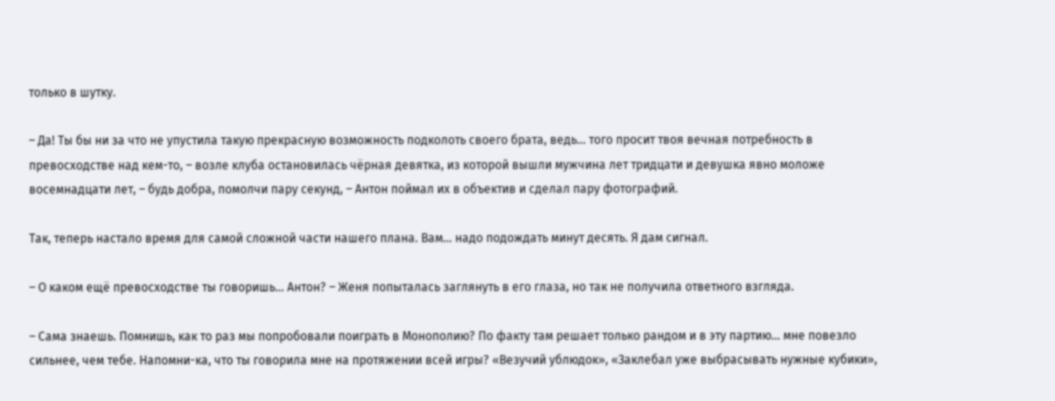только в шутку.

– Да! Ты бы ни за что не упустила такую прекрасную возможность подколоть своего брата, ведь… того просит твоя вечная потребность в превосходстве над кем-то, – возле клуба остановилась чёрная девятка, из которой вышли мужчина лет тридцати и девушка явно моложе восемнадцати лет, – будь добра, помолчи пару секунд, – Антон поймал их в объектив и сделал пару фотографий.

Так, теперь настало время для самой сложной части нашего плана. Вам… надо подождать минут десять. Я дам сигнал.

– О каком ещё превосходстве ты говоришь… Антон? – Женя попыталась заглянуть в его глаза, но так не получила ответного взгляда.

– Сама знаешь. Помнишь, как то раз мы попробовали поиграть в Монополию? По факту там решает только рандом и в эту партию… мне повезло сильнее, чем тебе. Напомни-ка, что ты говорила мне на протяжении всей игры? «Везучий ублюдок», «Заклебал уже выбрасывать нужные кубики»,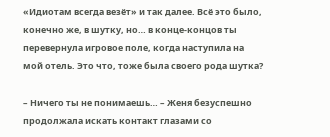«Идиотам всегда везёт» и так далее. Всё это было, конечно же, в шутку, но… в конце-концов ты перевернула игровое поле, когда наступила на мой отель. Это что, тоже была своего рода шутка?

– Ничего ты не понимаешь… – Женя безуспешно продолжала искать контакт глазами со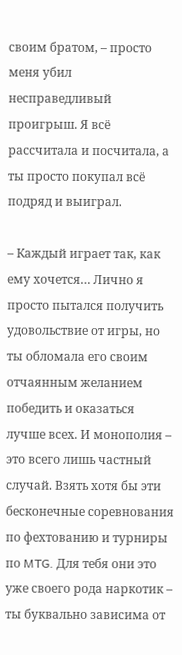своим братом, – просто меня убил несправедливый проигрыш. Я всё рассчитала и посчитала, а ты просто покупал всё подряд и выиграл.

– Каждый играет так, как ему хочется… Лично я просто пытался получить удовольствие от игры, но ты обломала его своим отчаянным желанием победить и оказаться лучше всех. И монополия – это всего лишь частный случай. Взять хотя бы эти бесконечные соревнования по фехтованию и турниры по MTG. Для тебя они это уже своего рода наркотик – ты буквально зависима от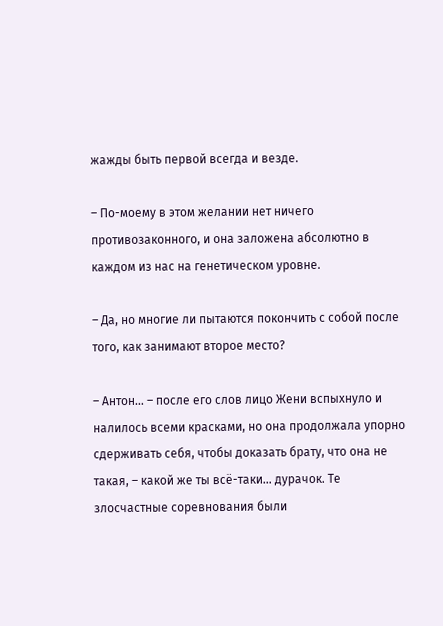жажды быть первой всегда и везде.

– По-моему в этом желании нет ничего противозаконного, и она заложена абсолютно в каждом из нас на генетическом уровне.

– Да, но многие ли пытаются покончить с собой после того, как занимают второе место?

– Антон… – после его слов лицо Жени вспыхнуло и налилось всеми красками, но она продолжала упорно сдерживать себя, чтобы доказать брату, что она не такая, – какой же ты всё-таки… дурачок. Те злосчастные соревнования были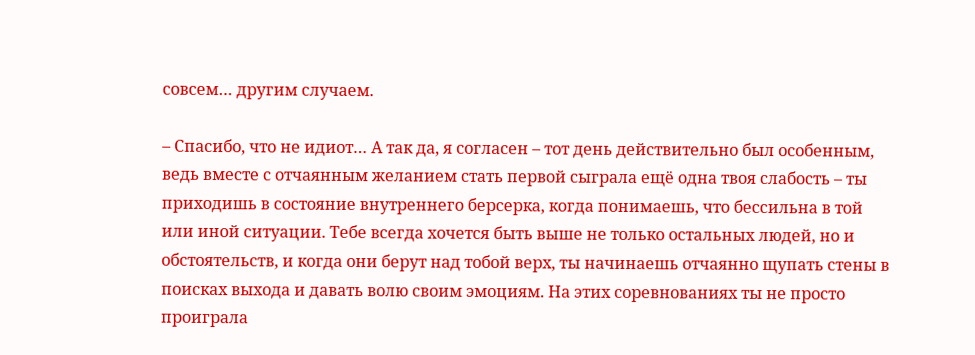совсем… другим случаем.

– Спасибо, что не идиот… А так да, я согласен – тот день действительно был особенным, ведь вместе с отчаянным желанием стать первой сыграла ещё одна твоя слабость – ты приходишь в состояние внутреннего берсерка, когда понимаешь, что бессильна в той или иной ситуации. Тебе всегда хочется быть выше не только остальных людей, но и обстоятельств, и когда они берут над тобой верх, ты начинаешь отчаянно щупать стены в поисках выхода и давать волю своим эмоциям. На этих соревнованиях ты не просто проиграла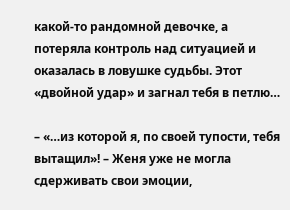какой-то рандомной девочке, а потеряла контроль над ситуацией и оказалась в ловушке судьбы. Этот «двойной удар» и загнал тебя в петлю…

– «…из которой я, по своей тупости, тебя вытащил»! – Женя уже не могла сдерживать свои эмоции,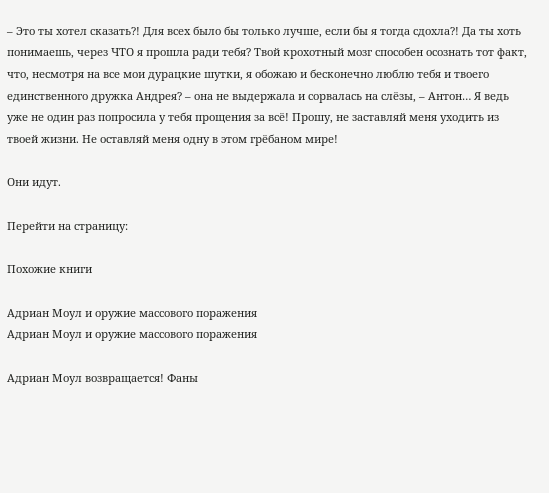– Это ты хотел сказать?! Для всех было бы только лучше, если бы я тогда сдохла?! Да ты хоть понимаешь, через ЧТО я прошла ради тебя? Твой крохотный мозг способен осознать тот факт, что, несмотря на все мои дурацкие шутки, я обожаю и бесконечно люблю тебя и твоего единственного дружка Андрея? – она не выдержала и сорвалась на слёзы, – Антон… Я ведь уже не один раз попросила у тебя прощения за всё! Прошу, не заставляй меня уходить из твоей жизни. Не оставляй меня одну в этом грёбаном мире!

Они идут.

Перейти на страницу:

Похожие книги

Адриан Моул и оружие массового поражения
Адриан Моул и оружие массового поражения

Адриан Моул возвращается! Фаны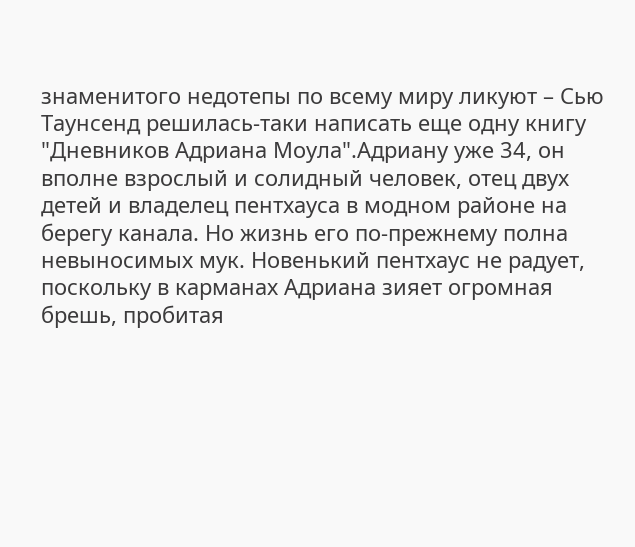знаменитого недотепы по всему миру ликуют – Сью Таунсенд решилась-таки написать еще одну книгу "Дневников Адриана Моула".Адриану уже 34, он вполне взрослый и солидный человек, отец двух детей и владелец пентхауса в модном районе на берегу канала. Но жизнь его по-прежнему полна невыносимых мук. Новенький пентхаус не радует, поскольку в карманах Адриана зияет огромная брешь, пробитая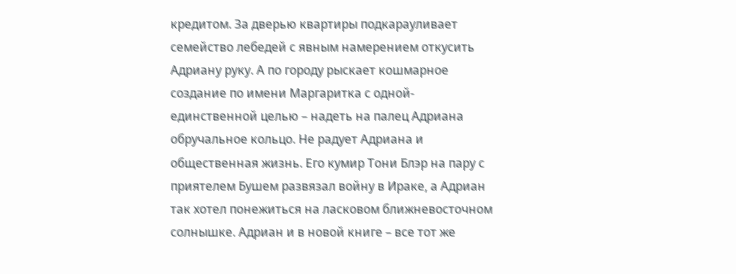кредитом. За дверью квартиры подкарауливает семейство лебедей с явным намерением откусить Адриану руку. А по городу рыскает кошмарное создание по имени Маргаритка с одной-единственной целью – надеть на палец Адриана обручальное кольцо. Не радует Адриана и общественная жизнь. Его кумир Тони Блэр на пару с приятелем Бушем развязал войну в Ираке, а Адриан так хотел понежиться на ласковом ближневосточном солнышке. Адриан и в новой книге – все тот же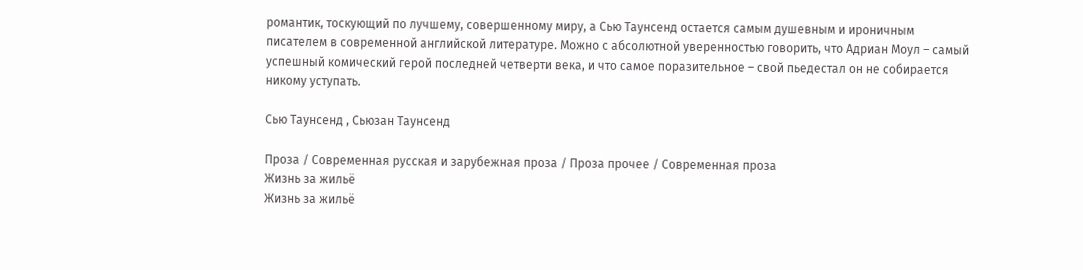романтик, тоскующий по лучшему, совершенному миру, а Сью Таунсенд остается самым душевным и ироничным писателем в современной английской литературе. Можно с абсолютной уверенностью говорить, что Адриан Моул – самый успешный комический герой последней четверти века, и что самое поразительное – свой пьедестал он не собирается никому уступать.

Сью Таунсенд , Сьюзан Таунсенд

Проза / Современная русская и зарубежная проза / Проза прочее / Современная проза
Жизнь за жильё
Жизнь за жильё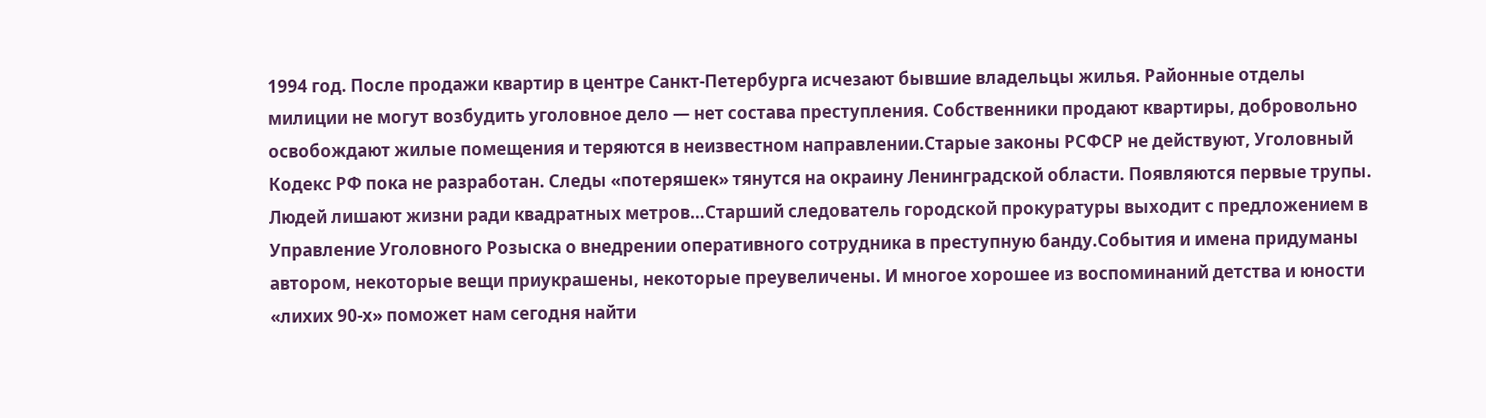1994 год. После продажи квартир в центре Санкт-Петербурга исчезают бывшие владельцы жилья. Районные отделы милиции не могут возбудить уголовное дело — нет состава преступления. Собственники продают квартиры, добровольно освобождают жилые помещения и теряются в неизвестном направлении.Старые законы РСФСР не действуют, Уголовный Кодекс РФ пока не разработан. Следы «потеряшек» тянутся на окраину Ленинградской области. Появляются первые трупы. Людей лишают жизни ради квадратных метров…Старший следователь городской прокуратуры выходит с предложением в Управление Уголовного Розыска о внедрении оперативного сотрудника в преступную банду.События и имена придуманы автором, некоторые вещи приукрашены, некоторые преувеличены. И многое хорошее из воспоминаний детства и юности «лихих 90-х» поможет нам сегодня найти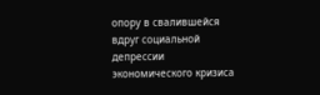опору в свалившейся вдруг социальной депрессии экономического кризиса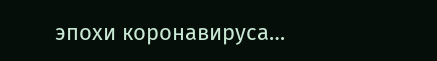эпохи коронавируса…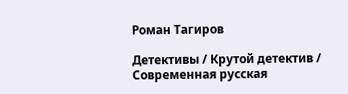Роман Тагиров

Детективы / Крутой детектив / Современная русская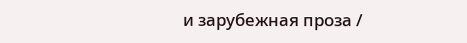и зарубежная проза /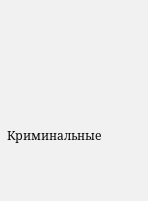Криминальные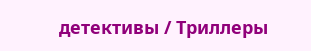детективы / Триллеры